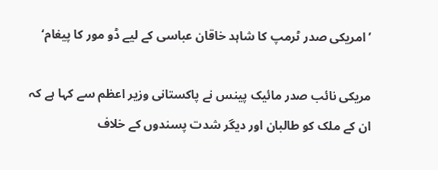’امریکی صدر ٹرمپ کا شاہد خاقان عباسی کے لیے ڈو مور کا پیغام‘

مریکی نائب صدر مائیک پینس نے پاکستانی وزیر اعظم سے کہا ہے کہ ان کے ملک کو طالبان اور دیگر شدت پسندوں کے خلاف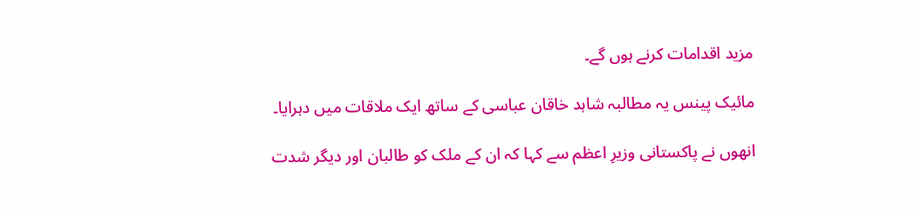مزید اقدامات کرنے ہوں گے۔

مائیک پینس یہ مطالبہ شاہد خاقان عباسی کے ساتھ ایک ملاقات میں دہرایا۔

انھوں نے پاکستانی وزیرِ اعظم سے کہا کہ ان کے ملک کو طالبان اور دیگر شدت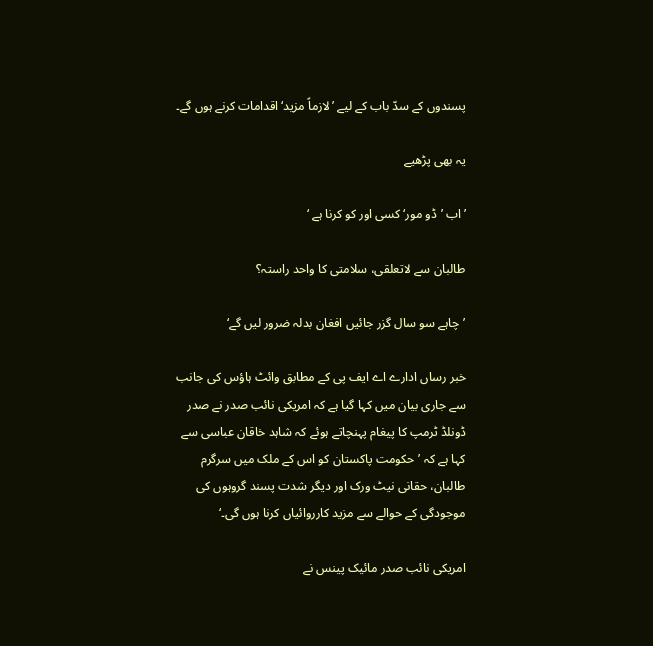پسندوں کے سدّ باب کے لیے ’لازماً مزید‘ اقدامات کرنے ہوں گے۔

یہ بھی پڑھیے

’اب ’ڈو مور‘ کسی اور کو کرنا ہے ‘

طالبان سے لاتعلقی، سلامتی کا واحد راستہ؟

’چاہے سو سال گزر جائیں افغان بدلہ ضرور لیں گے‘

خبر رساں ادارے اے ایف پی کے مطابق وائٹ ہاؤس کی جانب سے جاری بیان میں کہا گیا ہے کہ امریکی نائب صدر نے صدر ڈونلڈ ٹرمپ کا پیغام پہنچاتے ہوئے کہ شاہد خاقان عباسی سے کہا ہے کہ ’حکومت پاکستان کو اس کے ملک میں سرگرم طالبان، حقانی نیٹ ورک اور دیگر شدت پسند گروہوں کی موجودگی کے حوالے سے مزید کارروائیاں کرنا ہوں گی۔‘

امریکی نائب صدر مائیک پینس نے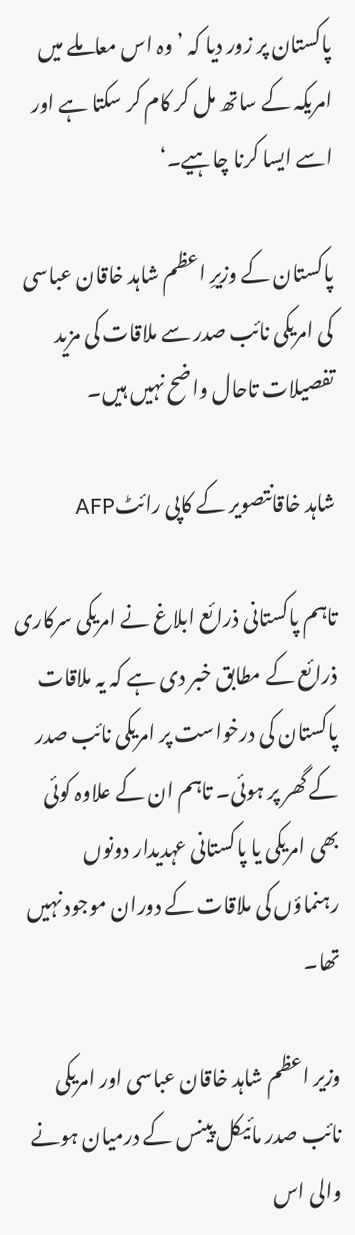پاکستان پر زور دیا کہ ’وہ اس معاملے میں امریکہ کے ساتھ مل کر کام کر سکتا ہے اور اسے ایسا کرنا چاہیے۔‘

پاکستان کے وزیرِ اعظم شاہد خاقان عباسی کی امریکی نائب صدر سے ملاقات کی مزید تفصیلات تاحال واضح نہیں ہیں۔

شاہد خاقانتصویر کے کاپی رائٹAFP

تاہم پاکستانی ذرائع ابلاغ نے امریکی سرکاری ذرائع کے مطابق خبر دی ہے کہ یہ ملاقات پاکستان کی درخواست پر امریکی نائب صدر کے گھر پر ہوئی۔ تاہم ان کے علاوہ کوئی بھی امریکی یا پاکستانی عہدیدار دونوں رہنماؤں کی ملاقات کے دوران موجود نہیں تھا۔

وزیر اعظم شاہد خاقان عباسی اور امریکی نائب صدر مائیکل پینس کے درمیان ہونے والی اس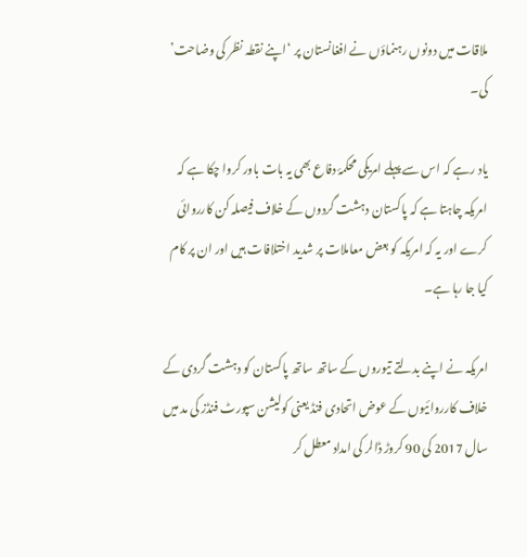ملاقات میں دونوں رہنماؤں نے افغانستان پر ‘اپنے نقطہ نظر کی وضاحت’ کی۔

یاد رہے کہ اس سے پہلے امریکی محکمۂ دفاع بھی یہ بات باور کروا چکا ہے کہ امریکہ چاہتا ہے کہ پاکستان دہشت گردوں کے خلاف فیصلہ کن کارروائی کرے اور یہ کہ امریکہ کو بعض معاملات پر شدید اختلافات ہیں اور ان پر کام کیا جا رہا ہے۔

امریکہ نے اپنے بدلتے تیوروں کے ساتھ ساتھ پاکستان کو دہشت گردی کے خلاف کارروائیوں کے عوض اتحادی فنڈ یعنی کولیشن سپورٹ فنڈز کی مد میں سال 2017 کی 90 کروڑ ڈالر کی امداد معطل کر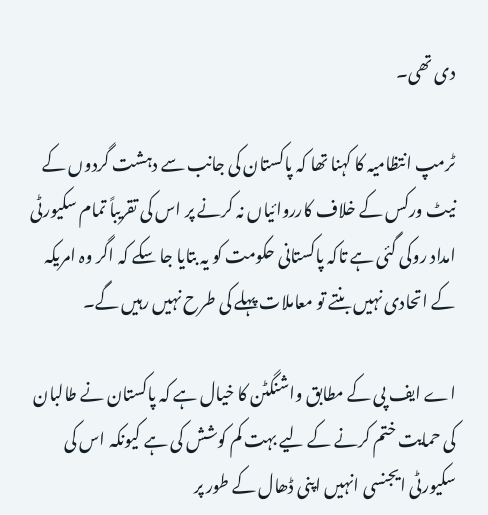دی تھی۔

ٹرمپ انتظامیہ کا کہنا تھا کہ پاکستان کی جانب سے دہشت گردوں کے نیٹ ورکس کے خلاف کارروائیاں نہ کرنے پر اس کی تقریباً تمام سکیورٹی امداد روکی گئی ہے تاکہ پاکستانی حکومت کو یہ بتایا جا سکے کہ اگر وہ امریکہ کے اتحادی نہیں بنتے تو معاملات پہلے کی طرح نہیں رہیں گے۔

اے ایف پی کے مطابق واشنگٹن کا خیال ہے کہ پاکستان نے طالبان کی حمایت ختم کرنے کے لیے بہت کم کوشش کی ہے کیونکہ اس کی سکیورٹی ایجنسی انہیں اپنی ڈھال کے طور پر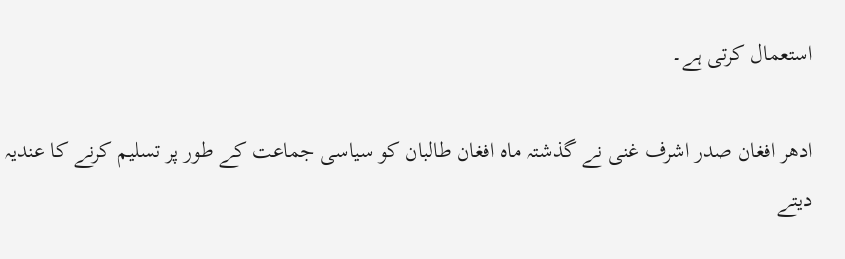استعمال کرتی ہے۔

ادھر افغان صدر اشرف غنی نے گذشتہ ماہ افغان طالبان کو سیاسی جماعت کے طور پر تسلیم کرنے کا عندیہ دیتے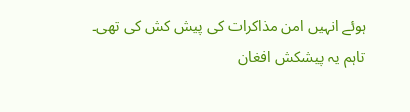ہوئے انہیں امن مذاکرات کی پیش کش کی تھی۔ تاہم یہ پیشکش افغان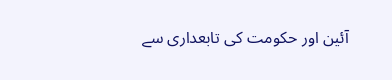آئین اور حکومت کی تابعداری سے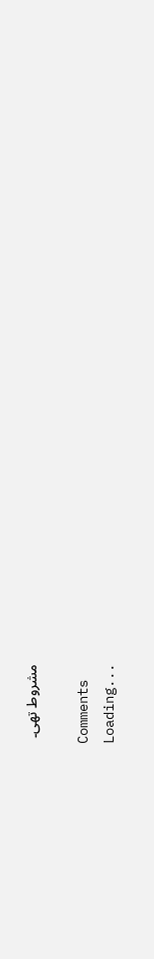مشروط تھی۔

Comments
Loading...